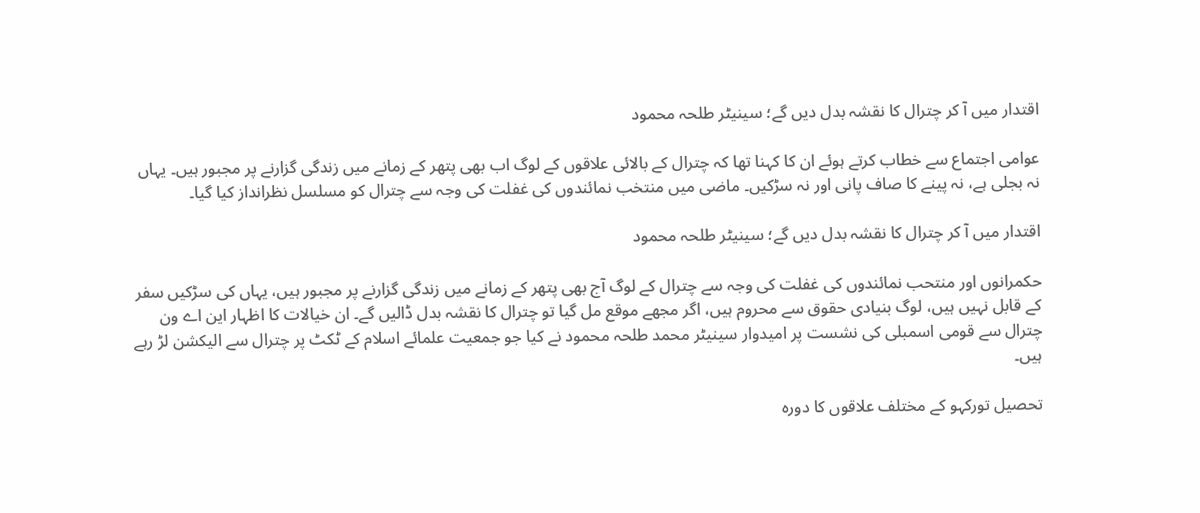اقتدار میں آ کر چترال کا نقشہ بدل دیں گے؛ سینیٹر طلحہ محمود

عوامی اجتماع سے خطاب کرتے ہوئے ان کا کہنا تھا کہ چترال کے بالائی علاقوں کے لوگ اب بھی پتھر کے زمانے میں زندگی گزارنے پر مجبور ہیں۔ یہاں نہ بجلی ہے، نہ پینے کا صاف پانی اور نہ سڑکیں۔ ماضی میں منتخب نمائندوں کی غفلت کی وجہ سے چترال کو مسلسل نظرانداز کیا گیا۔

اقتدار میں آ کر چترال کا نقشہ بدل دیں گے؛ سینیٹر طلحہ محمود

حکمرانوں اور منتحب نمائندوں کی غفلت کی وجہ سے چترال کے لوگ آج بھی پتھر کے زمانے میں زندگی گزارنے پر مجبور ہیں، یہاں کی سڑکیں سفر کے قابل نہیں ہیں، لوگ بنیادی حقوق سے محروم ہیں، اگر مجھے موقع مل گیا تو چترال کا نقشہ بدل ڈالیں گے۔ ان خیالات کا اظہار این اے ون چترال سے قومی اسمبلی کی نشست پر امیدوار سینیٹر محمد طلحہ محمود نے کیا جو جمعیت علمائے اسلام کے ٹکٹ پر چترال سے الیکشن لڑ رہے ہیں۔

تحصیل تورکہو کے مختلف علاقوں کا دورہ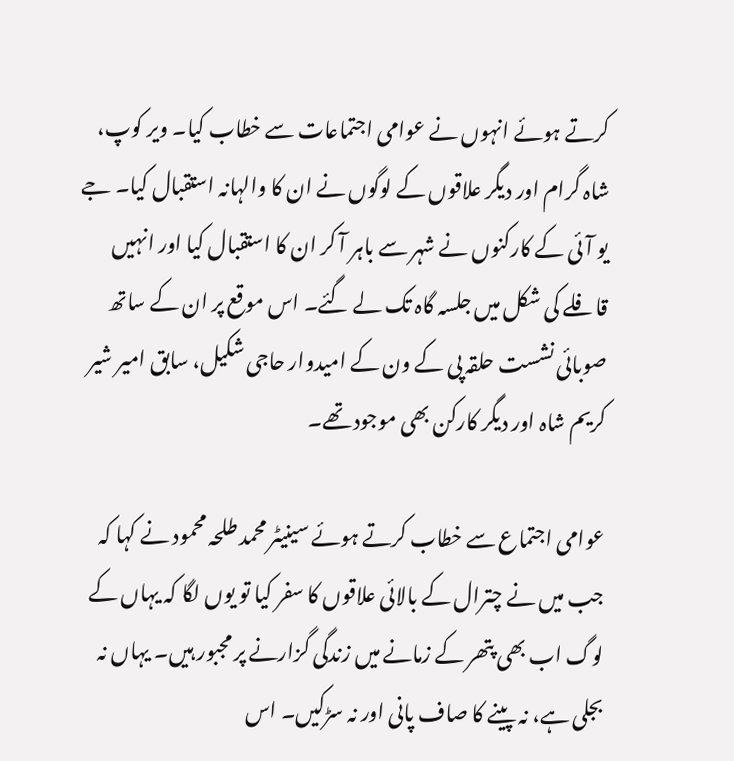کرتے ہوئے انہوں نے عوامی اجتماعات سے خطاب کیا۔ ویر کوپ، شاہ گرام اور دیگر علاقوں کے لوگوں نے ان کا والہانہ استقبال کیا۔ جے یو آئی کے کارکنوں نے شہر سے باہر آ کر ان کا استقبال کیا اور انہیں قافلے کی شکل میں جلسہ گاہ تک لے گئے۔ اس موقع پر ان کے ساتھ صوبائی نشست حلقہ پی کے ون کے امیدوار حاجی شکیل، سابق امیر شیر کریم شاہ اور دیگر کارکن بھی موجود تھے۔

عوامی اجتماع سے خطاب کرتے ہوئے سینیٹر محمد طلحہ محمود نے کہا کہ جب میں نے چترال کے بالائی علاقوں کا سفر کیا تو یوں لگا کہ یہاں کے لوگ اب بھی پتھر کے زمانے میں زندگی گزارنے پر مجبور ہیں۔ یہاں نہ بجلی ہے، نہ پینے کا صاف پانی اور نہ سڑکیں۔ اس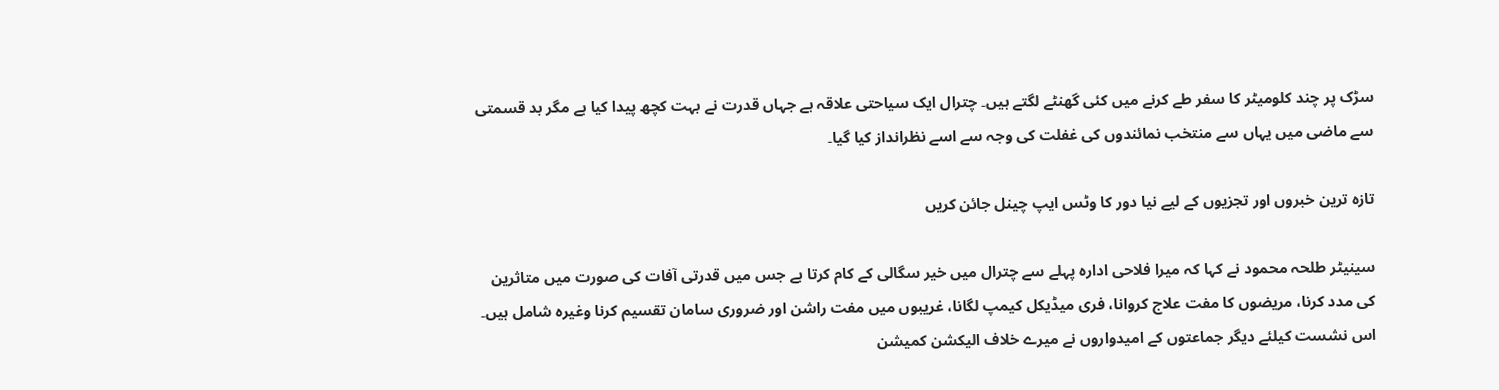سڑک پر چند کلومیٹر کا سفر طے کرنے میں کئی گھنٹے لگتے ہیں۔ چترال ایک سیاحتی علاقہ ہے جہاں قدرت نے بہت کچھ پیدا کیا ہے مگر بد قسمتی سے ماضی میں یہاں سے منتخب نمائندوں کی غفلت کی وجہ سے اسے نظرانداز کیا گیا۔

تازہ ترین خبروں اور تجزیوں کے لیے نیا دور کا وٹس ایپ چینل جائن کریں

سینیٹر طلحہ محمود نے کہا کہ میرا فلاحی ادارہ پہلے سے چترال میں خیر سگالی کے کام کرتا ہے جس میں قدرتی آفات کی صورت میں متاثرین کی مدد کرنا، مریضوں کا مفت علاج کروانا، فری میڈیکل کیمپ لگانا، غریبوں میں مفت راشن اور ضروری سامان تقسیم کرنا وغیرہ شامل ہیں۔ اس نشست کیلئے دیگر جماعتوں کے امیدواروں نے میرے خلاف الیکشن کمیشن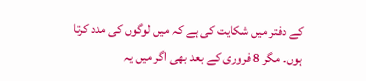کے دفتر میں شکایت کی ہے کہ میں لوگوں کی مدد کرتا ہوں۔ مگر 8 فروری کے بعد بھی اگر میں یہ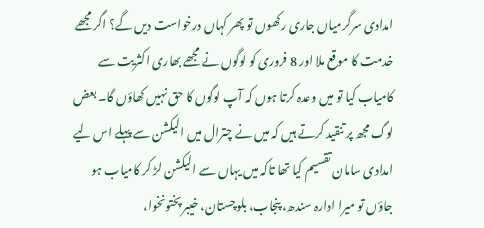امدادی سرگرمیاں جاری رکھوں تو پھر کہاں درخواست دیں گے؟ اگر مجھے خدمت کا موقع ملا اور 8 فروری کو لوگوں نے مجھے بھاری اکثریت سے کامیاب کیا تو میں وعدہ کرتا ہوں کہ آپ لوگوں کا حق نہیں کھاؤں گا۔ بعض لوگ مجھ پر تنقید کرتے ہیں کہ میں نے چترال میں الیکشن سے پہلے اس لیے امدادی سامان تقسیم کیا تھا تاکہ میں یہاں سے الیکشن لڑ کر کامیاب ہو جاؤں تو میرا ادارہ سندھ، پنجاب، بلوچستان، خیبر پختونخوا،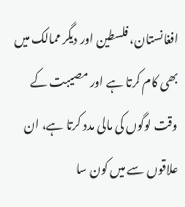افغانستان، فلسطین اور دیگر ممالک میں بھی کام کرتا ہے اور مصیبت کے وقت لوگوں کی مالی مدد کرتا ہے، ان علاقوں سے میں کون سا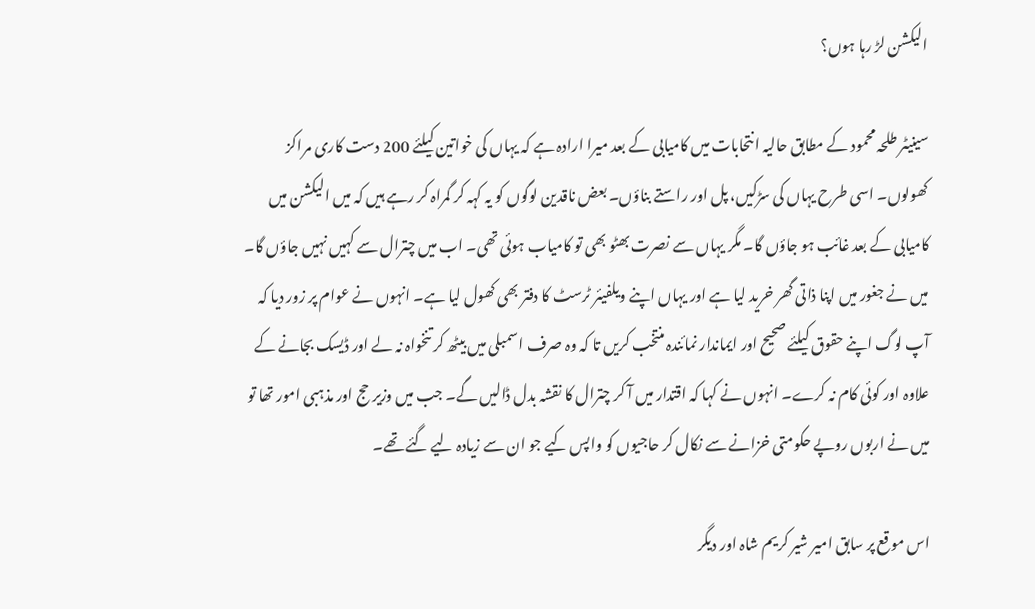الیکشن لڑ رہا ہوں؟

سینیٹر طلحہ محمود کے مطابق حالیہ انتحابات میں کامیابی کے بعد میرا ارادہ ہے کہ یہاں کی خواتین کیلئے 200 دست کاری مراکز کھولوں۔ اسی طرح یہاں کی سڑکیں، پل اور راستے بناؤں۔ بعض ناقدین لوگوں کو یہ کہہ کر گمراہ کر رہے ہیں کہ میں الیکشن میں کامیابی کے بعد غائب ہو جاؤں گا۔ مگر یہاں سے نصرت بھٹو بھی تو کامیاب ہوئی تھی۔ اب میں چترال سے کہیں نہیں جاؤں گا۔ میں نے جغور میں اپنا ذاتی گھر خرید لیا ہے اور یہاں اپنے ویلفیئر ٹرسٹ کا دفتر بھی کھول لیا ہے۔ انہوں نے عوام پر زور دیا کہ آپ لوگ اپنے حقوق کیلئے صحیح اور ایماندار نمائندہ منتخب کریں تا کہ وہ صرف اسمبلی میں بیٹھ کر تنخواہ نہ لے اور ڈیسک بجانے کے علاوہ اور کوئی کام نہ کرے۔ انہوں نے کہا کہ اقتدار میں آ کر چترال کا نقشہ بدل ڈالیں گے۔ جب میں وزیر حج اور مذہبی امور تھا تو میں نے اربوں روپے حکومتی خزانے سے نکال کر حاجیوں کو واپس کیے جو ان سے زیادہ لیے گئے تھے۔

اس موقع پر سابق امیر شیر کریم شاہ اور دیگر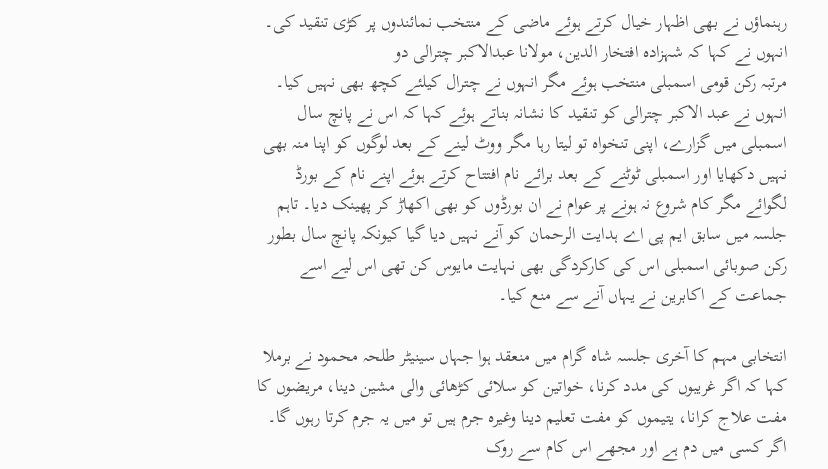رہنماؤں نے بھی اظہار خیال کرتے ہوئے ماضی کے منتخب نمائندوں پر کڑی تنقید کی۔ انہوں نے کہا کہ شہزادہ افتخار الدین، مولانا عبدالاکبر چترالی دو
مرتبہ رکن قومی اسمبلی منتخب ہوئے مگر انہوں نے چترال کیلئے کچھ بھی نہیں کیا۔ انہوں نے عبد الاکبر چترالی کو تنقید کا نشانہ بناتے ہوئے کہا کہ اس نے پانچ سال اسمبلی میں گزارے، اپنی تنخواہ تو لیتا رہا مگر ووٹ لینے کے بعد لوگوں کو اپنا منہ بھی نہیں دکھایا اور اسمبلی ٹوٹنے کے بعد برائے نام افتتاح کرتے ہوئے اپنے نام کے بورڈ لگوائے مگر کام شروع نہ ہونے پر عوام نے ان بورڈوں کو بھی اکھاڑ کر پھینک دیا۔ تاہم جلسہ میں سابق ایم پی اے ہدایت الرحمان کو آنے نہیں دیا گیا کیونکہ پانچ سال بطور رکن صوبائی اسمبلی اس کی کارکردگی بھی نہایت مایوس کن تھی اس لیے اسے جماعت کے اکابرین نے یہاں آنے سے منع کیا۔

انتخابی مہم کا آخری جلسہ شاہ گرام میں منعقد ہوا جہاں سینیٹر طلحہ محمود نے برملا کہا کہ اگر غریبوں کی مدد کرنا، خواتین کو سلائی کڑھائی والی مشین دینا، مریضوں کا مفت علاج کرانا، یتیموں کو مفت تعلیم دینا وغیرہ جرم ہیں تو میں یہ جرم کرتا رہوں گا۔ اگر کسی میں دم ہے اور مجھے اس کام سے روک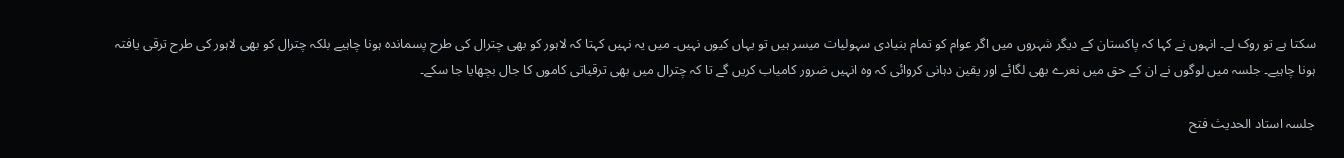سکتا ہے تو روک لے۔ انہوں نے کہا کہ پاکستان کے دیگر شہروں میں اگر عوام کو تمام بنیادی سہولیات میسر ہیں تو یہاں کیوں نہیں۔ میں یہ نہیں کہتا کہ لاہور کو بھی چترال کی طرح پسماندہ ہونا چاہیے بلکہ چترال کو بھی لاہور کی طرح ترقی یافتہ ہونا چاہیے۔ جلسہ میں لوگوں نے ان کے حق میں نعرے بھی لگائے اور یقین دہانی کروائی کہ وہ انہیں ضرور کامیاب کریں گے تا کہ چترال میں بھی ترقیاتی کاموں کا جال بچھایا جا سکے۔

جلسہ استاد الحدیث فتح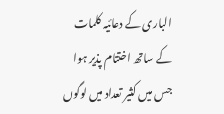الباری کے دعائیہ کلمات کے ساتھ اختتام پذیر ہوا جس میں کثیر تعداد میں لوگوں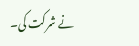نے شرکت کی۔